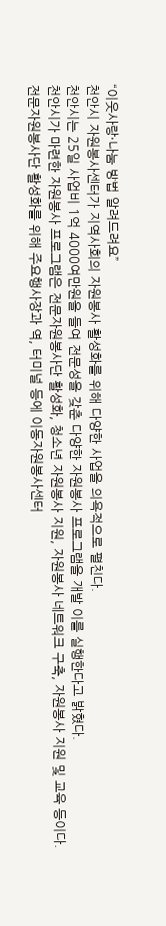“이웃사랑·나눔 방법 알려드려요”
천안시 자원봉사센터가 지역사회의 자원봉사 활성화를 위해 다양한 사업을 의욕적으로 펼친다.
천안시는 25일 사업비 1억 4000여만원을 들여 전문성을 갖춘 다양한 자원봉사 프로그램을 개발 이를 실행한다고 밝혔다.
천안시가 마련한 자원봉사 프로그램은 전문자원봉사단 활성화, 청소년 자원봉사 지원, 자원봉사 네트워크 구축, 자원봉사 지원 및 교육 등이다.
전문자원봉사단 활성화를 위해 주요행사장과 역, 터미널 등에 이동자원봉사센터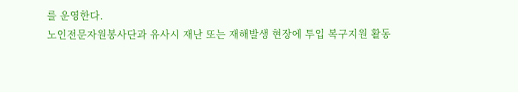를 운영한다.
노인전문자원봉사단과 유사시 재난 또는 재해발생 현장에 투입 복구지원 활동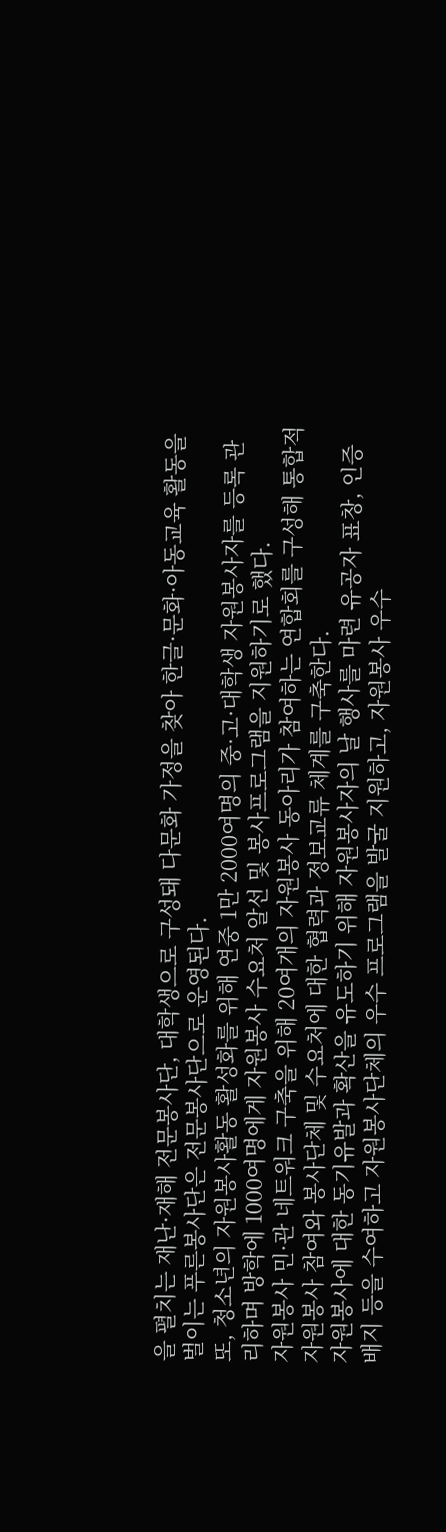을 펼치는 재난·재해 전문봉사단, 대학생으로 구성돼 다문화 가정을 찾아 한글·문화·아동교육 활동을 벌이는 푸른봉사단은 전문봉사단으로 운영된다.
또, 청소년의 자원봉사활동 활성화를 위해 연중 1만 2000여명의 중·고·대학생 자원봉사자를 등록 관리하며 방학에 1000여명에게 자원봉사 수요처 알선 및 봉사프로그램을 지원하기로 했다.
자원봉사 민·관 네트워크 구축을 위해 20여개의 자원봉사 동아리가 참여하는 연합회를 구성해 통합적 자원봉사 참여와 봉사단체 및 수요처에 대한 협력과 정보교류 체계를 구축한다.
자원봉사에 대한 동기유발과 확산을 유도하기 위해 자원봉사자의 날 행사를 마련 유공자 표창, 인증 배지 등을 수여하고 자원봉사단체의 우수 프로그램을 발굴 지원하고, 자원봉사 우수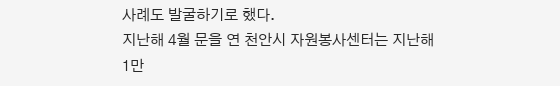사례도 발굴하기로 했다.
지난해 4월 문을 연 천안시 자원봉사센터는 지난해 1만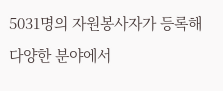5031명의 자원봉사자가 등록해 다양한 분야에서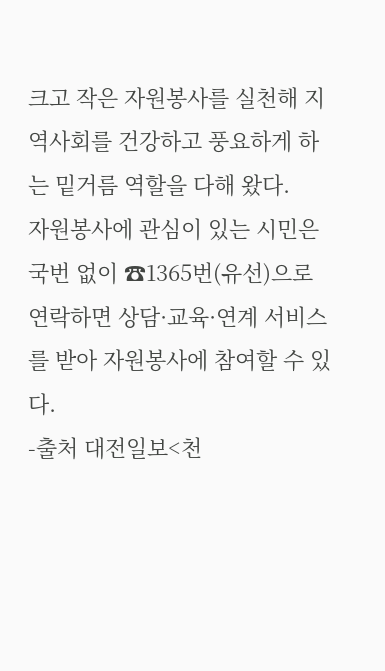크고 작은 자원봉사를 실천해 지역사회를 건강하고 풍요하게 하는 밑거름 역할을 다해 왔다.
자원봉사에 관심이 있는 시민은 국번 없이 ☎1365번(유선)으로 연락하면 상담·교육·연계 서비스를 받아 자원봉사에 참여할 수 있다.
-출처 대전일보<천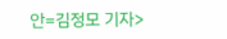안=김정모 기자>